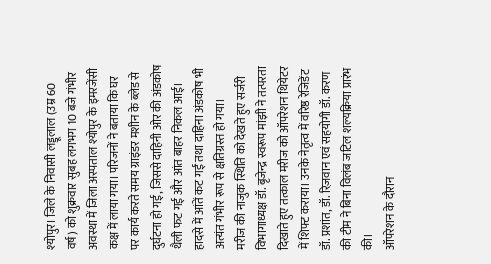श्योपुर। जिले के निवासी लड्डूलाल (उम्र 60 वर्ष) को शुक्रवार सुबह लगभग 10 बजे गंभीर अवस्था में जिला अस्पताल श्योपुर के इमरजेंसी कक्ष में लाया गया। परिजनों ने बताया कि घर पर कार्य करते समय ग्राइंडर मशीन के ब्लेड से दुर्घटना हो गई, जिससे दाहिनी ओर की अंडकोष थैली फट गई और आंत बाहर निकल आई। हादसे में आंतें कट गईं तथा दाहिना अंडकोष भी अत्यंत गंभीर रूप से क्षतिग्रस्त हो गया।
मरीज की नाजुक स्थिति को देखते हुए सर्जरी विभागाध्यक्ष डॉ. बृजेन्द्र स्वरूप मांझी ने तत्परता दिखाते हुए तत्काल मरीज को ऑपरेशन थियेटर में शिफ्ट कराया। उनके नेतृत्व में वरिष्ठ रेजिडेंट डॉ. प्रशांत, डॉ. रिज़वान एवं सहयोगी डॉ. करण की टीम ने बिना विलंब जटिल शल्यक्रिया प्रारंभ की।
ऑपरेशन के दौरान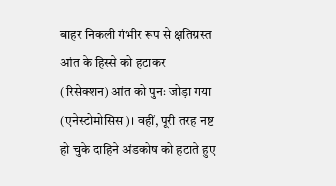बाहर निकली गंभीर रूप से क्षतिग्रस्त आंत के हिस्से को हटाकर (रिसेक्शन) आंत को पुनः जोड़ा गया (एनेस्टोमोसिस)। वहीं, पूरी तरह नष्ट हो चुके दाहिने अंडकोष को हटाते हुए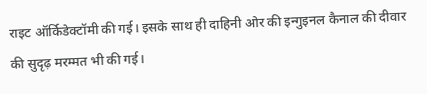राइट ऑर्किडेक्टॉमी की गई। इसके साथ ही दाहिनी ओर की इन्गुइनल कैनाल की दीवार की सुदृढ़ मरम्मत भी की गई।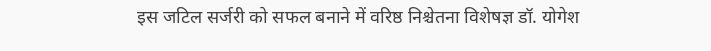इस जटिल सर्जरी को सफल बनाने में वरिष्ठ निश्चेतना विशेषज्ञ डॉ. योगेश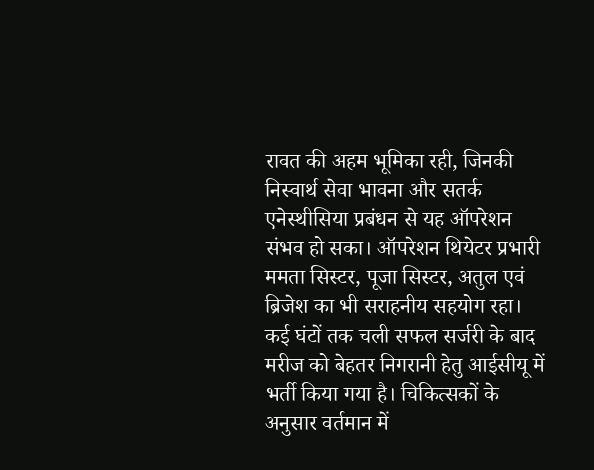रावत की अहम भूमिका रही, जिनकी निस्वार्थ सेवा भावना और सतर्क एनेस्थीसिया प्रबंधन से यह ऑपरेशन संभव हो सका। ऑपरेशन थियेटर प्रभारी ममता सिस्टर, पूजा सिस्टर, अतुल एवं ब्रिजेश का भी सराहनीय सहयोग रहा।
कई घंटों तक चली सफल सर्जरी के बाद मरीज को बेहतर निगरानी हेतु आईसीयू में भर्ती किया गया है। चिकित्सकों के अनुसार वर्तमान में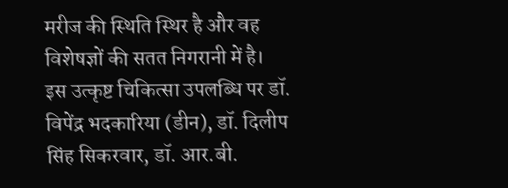मरीज की स्थिति स्थिर है और वह विशेषज्ञों की सतत निगरानी में है।
इस उत्कृष्ट चिकित्सा उपलब्धि पर डॉ. विपेंद्र भदकारिया (डीन), डॉ. दिलीप सिंह सिकरवार, डॉ. आर.बी.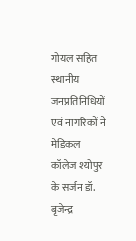गोयल सहित स्थानीय जनप्रतिनिधियों एवं नागरिकों ने मेडिकल कॉलेज श्योपुर के सर्जन डॉ. बृजेन्द्र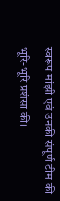स्वरूप मांझी एवं उनकी संपूर्ण टीम की भूरि-भूरि प्रशंसा की।